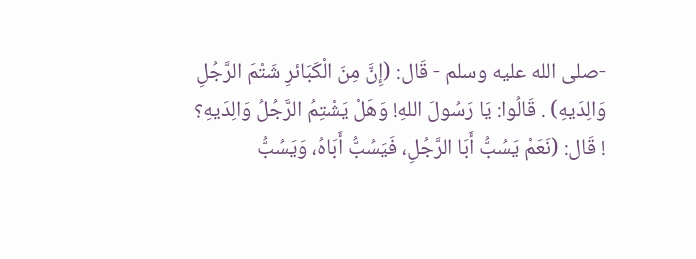-صلى الله عليه وسلم - قَال: (إِنَّ مِنَ الْكَبَائرِ شَتْمَ الرَّجُلِ وَالِدَيهِ) . قَالُوا: يَا رَسُولَ اللهِ! وَهَلْ يَشْتِمُ الرَّجُلُ وَالِدَيهِ؟ ! قَال: (نَعَمْ يَسُبُّ أَبَا الرَّجُلِ، فَيَسُبُّ أَبَاهُ، وَيَسُبُّ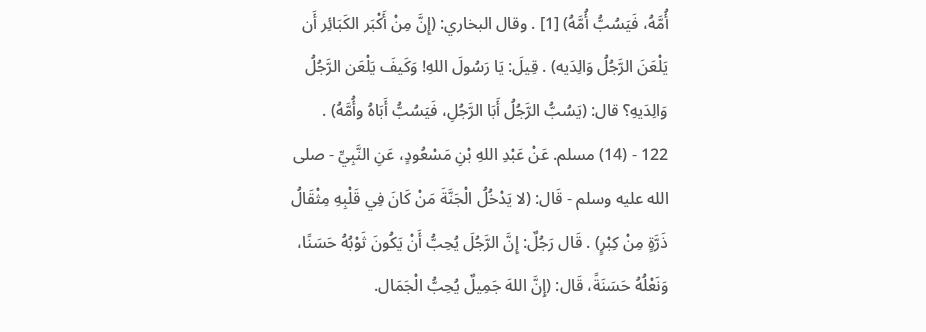أُمَّهُ، فَيَسُبُّ أُمَّهُ) [1] . وقال البخاري: (إِنَّ مِنْ أَكْبَر الكَبَائِر أَن يَلْعَنَ الرَّجُلُ وَالِدَيه) . قِيلَ: يَا رَسُولَ اللهِ! وَكَيفَ يَلْعَن الرَّجُلُ وَالِدَيهِ؟ قال: (يَسُبُّ الرَّجُلُ أَبَا الرَّجُلِ، فَيَسُبُّ أَبَاهُ وأُمَّهُ) .
122 - (14) مسلم. عَنْ عَبْدِ اللهِ بْنِ مَسْعُودٍ، عَنِ النَّبِيِّ - صلى الله عليه وسلم - قَال: (لا يَدْخُلُ الْجَنَّةَ مَنْ كَانَ فِي قَلْبِهِ مِثْقَالُ ذَرَّةٍ مِنْ كِبْرٍ) . قَال رَجُلٌ: إِنَّ الرَّجُلَ يُحِبُّ أَنْ يَكُونَ ثَوْبُهُ حَسَنًا، وَنَعْلُهُ حَسَنَةً، قَال: (إِنَّ اللهَ جَمِيلٌ يُحِبُّ الْجَمَال.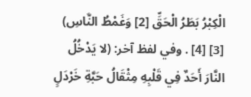الْكِبْرُ بَطَرُ الْحَقِّ [2] وَغَمْطُ النَّاسِ) [3] [4] . وفي لفظ آخر: (لا يَدْخُلُ النَّارَ أَحَدٌ فِي قَلْبِهِ مِثْقَالُ حَبَّةِ خَرْدَلٍ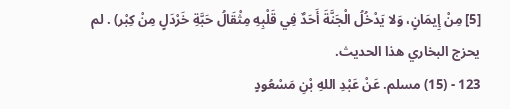[5] مِنْ إِيمَانٍ، وَلا يَدْخُلُ الْجَنَّةَ أَحَدٌ فِي قَلْبِهِ مِثْقَالُ حَبَّةِ خَرْدَلٍ مِنْ كِبْر) . لم يحزج البخاري هذا الحديث.
123 - (15) مسلم. عَنْ عَبْدِ اللهِ بْنِ مَسْعُودٍ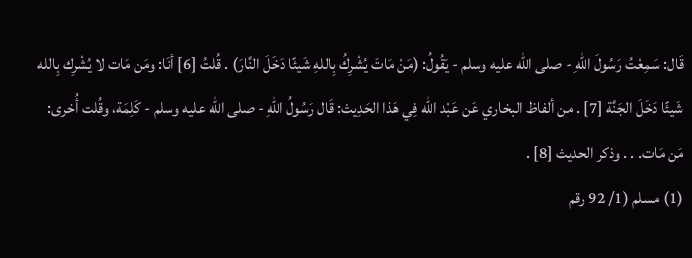قَال: سَمِعْتُ رَسُولَ اللهِ - صلى الله عليه وسلم - يَقُولُ: (مَنْ مَاتَ يُشْرِكُ بِاللهِ شَيئًا دَخَلَ النَّارَ) . قُلتُ [6] أنَا: ومَن مَات لا يُشْرِك بِالله شَيئًا دَخَلَ الجَنَّة [7] . من ألفاظ البخاري عَن عَبْد الله فِي هَذا الحَدِيث: قَال رَسُولُ اللهِ - صلى الله عليه وسلم - كَلِمَة، وقُلت أُخرى: مَن مَات. . . وذكر الحديث [8] .
(1) مسلم (1/ 92 رقم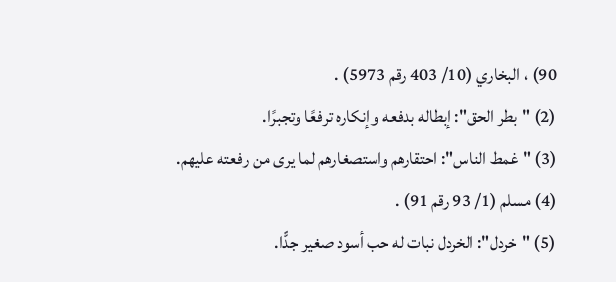90) ، البخاري (10/ 403 رقم 5973) .
(2) "بطر الحق": إبطاله بدفعه وإنكاره ترفعًا وتجبرًا.
(3) "غمط الناس": احتقارهم واستصغارهم لما يرى من رفعته عليهم.
(4) مسلم (1/ 93 رقم 91) .
(5) "خردل": الخردل نبات له حب أسود صغير جدًّا.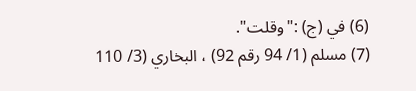(6) في (ج) :"وقلت".
(7) مسلم (1/ 94 رقم 92) ، البخاري (3/ 110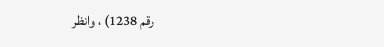رقم 1238) ، وانظر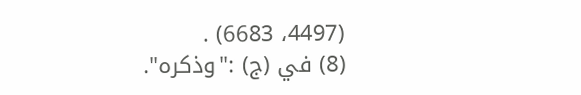(4497، 6683) .
(8) في (ج) :"وذكره".